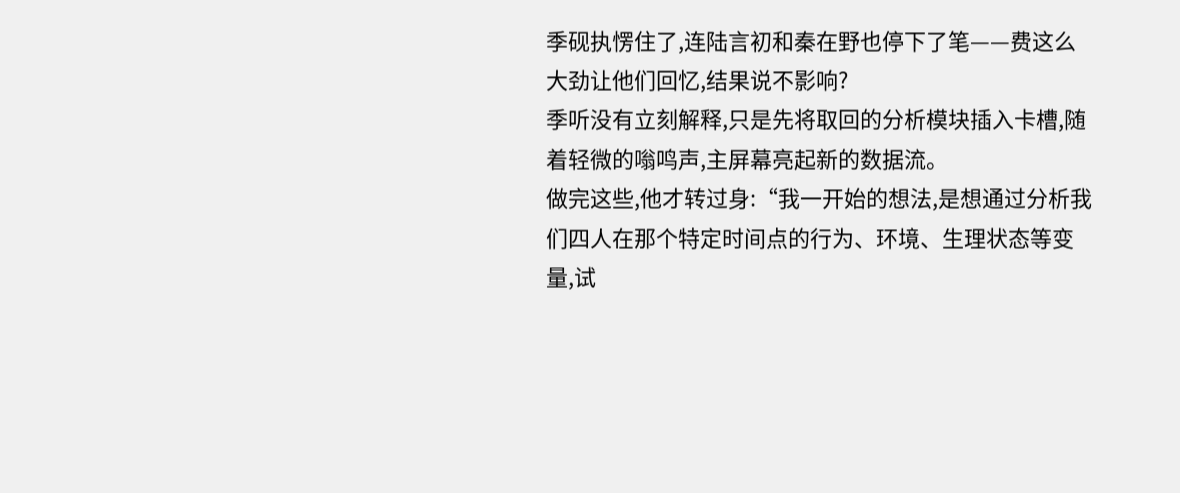季砚执愣住了,连陆言初和秦在野也停下了笔——费这么大劲让他们回忆,结果说不影响?
季听没有立刻解释,只是先将取回的分析模块插入卡槽,随着轻微的嗡鸣声,主屏幕亮起新的数据流。
做完这些,他才转过身:“我一开始的想法,是想通过分析我们四人在那个特定时间点的行为、环境、生理状态等变量,试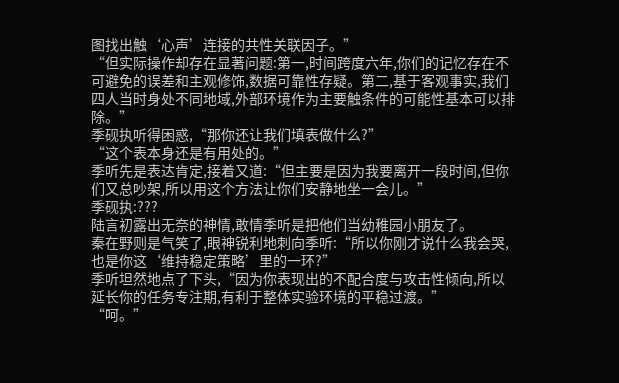图找出触‘心声’连接的共性关联因子。”
“但实际操作却存在显著问题:第一,时间跨度六年,你们的记忆存在不可避免的误差和主观修饰,数据可靠性存疑。第二,基于客观事实,我们四人当时身处不同地域,外部环境作为主要触条件的可能性基本可以排除。”
季砚执听得困惑,“那你还让我们填表做什么?”
“这个表本身还是有用处的。”
季听先是表达肯定,接着又道:“但主要是因为我要离开一段时间,但你们又总吵架,所以用这个方法让你们安静地坐一会儿。”
季砚执:???
陆言初露出无奈的神情,敢情季听是把他们当幼稚园小朋友了。
秦在野则是气笑了,眼神锐利地刺向季听:“所以你刚才说什么我会哭,也是你这‘维持稳定策略’里的一环?”
季听坦然地点了下头,“因为你表现出的不配合度与攻击性倾向,所以延长你的任务专注期,有利于整体实验环境的平稳过渡。”
“呵。”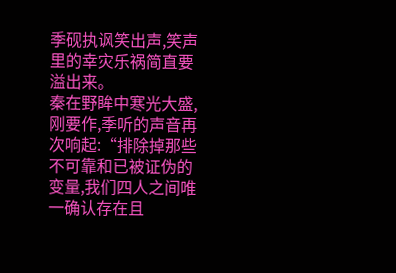季砚执讽笑出声,笑声里的幸灾乐祸简直要溢出来。
秦在野眸中寒光大盛,刚要作,季听的声音再次响起:“排除掉那些不可靠和已被证伪的变量,我们四人之间唯一确认存在且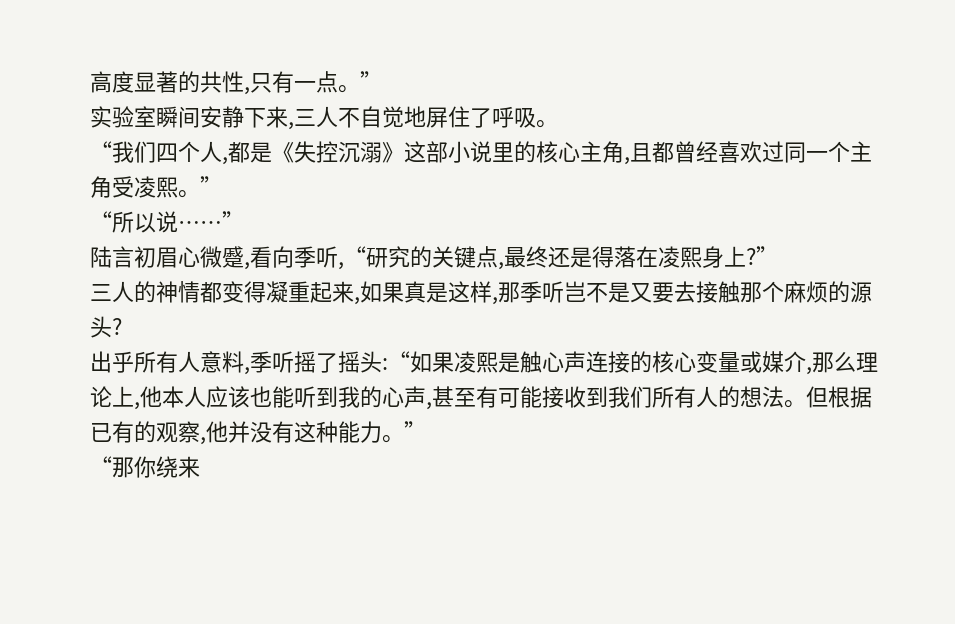高度显著的共性,只有一点。”
实验室瞬间安静下来,三人不自觉地屏住了呼吸。
“我们四个人,都是《失控沉溺》这部小说里的核心主角,且都曾经喜欢过同一个主角受凌熙。”
“所以说……”
陆言初眉心微蹙,看向季听,“研究的关键点,最终还是得落在凌熙身上?”
三人的神情都变得凝重起来,如果真是这样,那季听岂不是又要去接触那个麻烦的源头?
出乎所有人意料,季听摇了摇头:“如果凌熙是触心声连接的核心变量或媒介,那么理论上,他本人应该也能听到我的心声,甚至有可能接收到我们所有人的想法。但根据已有的观察,他并没有这种能力。”
“那你绕来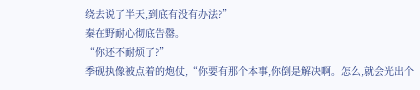绕去说了半天,到底有没有办法?”
秦在野耐心彻底告罄。
“你还不耐烦了?”
季砚执像被点着的炮仗,“你要有那个本事,你倒是解决啊。怎么,就会光出个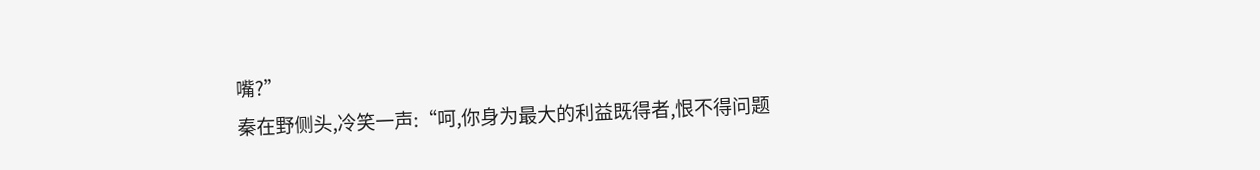嘴?”
秦在野侧头,冷笑一声:“呵,你身为最大的利益既得者,恨不得问题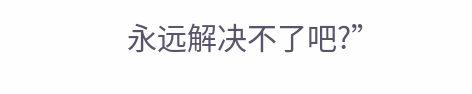永远解决不了吧?”